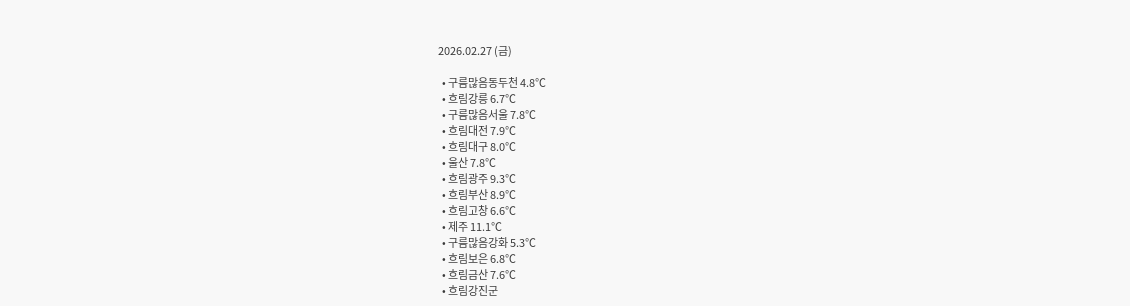2026.02.27 (금)

  • 구름많음동두천 4.8℃
  • 흐림강릉 6.7℃
  • 구름많음서울 7.8℃
  • 흐림대전 7.9℃
  • 흐림대구 8.0℃
  • 울산 7.8℃
  • 흐림광주 9.3℃
  • 흐림부산 8.9℃
  • 흐림고창 6.6℃
  • 제주 11.1℃
  • 구름많음강화 5.3℃
  • 흐림보은 6.8℃
  • 흐림금산 7.6℃
  • 흐림강진군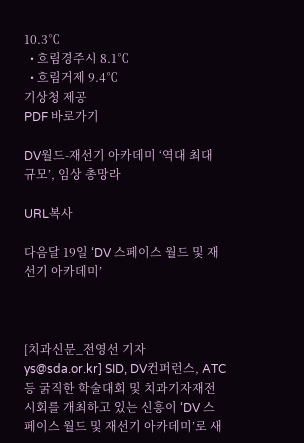10.3℃
  • 흐림경주시 8.1℃
  • 흐림거제 9.4℃
기상청 제공
PDF 바로가기

DV월드-재선기 아카데미 ‘역대 최대 규모’, 임상 총망라

URL복사

다음달 19일 ‘DV 스페이스 월드 및 재선기 아카데미’



[치과신문_전영선 기자 ys@sda.or.kr] SID, DV컨퍼런스, ATC 등 굵직한 학술대회 및 치과기자재전시회를 개최하고 있는 신흥이 ‘DV 스페이스 월드 및 재선기 아카데미’로 새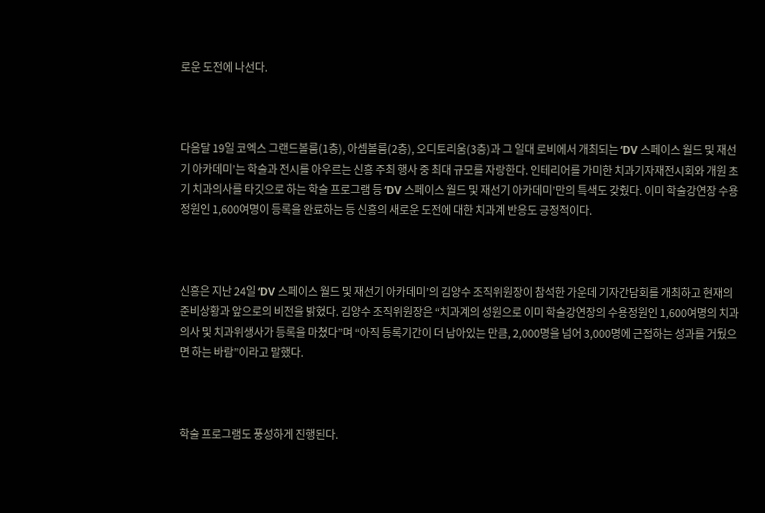로운 도전에 나선다.



다음달 19일 코엑스 그랜드볼룸(1층), 아셈볼룸(2층), 오디토리움(3층)과 그 일대 로비에서 개최되는 ‘DV 스페이스 월드 및 재선기 아카데미’는 학술과 전시를 아우르는 신흥 주최 행사 중 최대 규모를 자랑한다. 인테리어를 가미한 치과기자재전시회와 개원 초기 치과의사를 타깃으로 하는 학술 프로그램 등 ‘DV 스페이스 월드 및 재선기 아카데미’만의 특색도 갖췄다. 이미 학술강연장 수용정원인 1,600여명이 등록을 완료하는 등 신흥의 새로운 도전에 대한 치과계 반응도 긍정적이다.



신흥은 지난 24일 ‘DV 스페이스 월드 및 재선기 아카데미’의 김양수 조직위원장이 참석한 가운데 기자간담회를 개최하고 현재의 준비상황과 앞으로의 비전을 밝혔다. 김양수 조직위원장은 “치과계의 성원으로 이미 학술강연장의 수용정원인 1,600여명의 치과의사 및 치과위생사가 등록을 마쳤다”며 “아직 등록기간이 더 남아있는 만큼, 2,000명을 넘어 3,000명에 근접하는 성과를 거뒀으면 하는 바람”이라고 말했다.



학술 프로그램도 풍성하게 진행된다.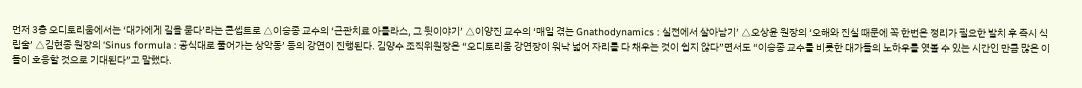먼저 3층 오디토리움에서는 ‘대가에게 길을 묻다’라는 콘셉트로 △이승종 교수의 ‘근관치료 아틀라스, 그 뒷이야기’ △이양진 교수의 ‘매일 겪는 Gnathodynamics : 실전에서 살아남기’ △오상윤 원장의 ‘오해와 진실 때문에 꼭 한번은 정리가 필요한 발치 후 즉시 식립술’ △김현종 원장의 ‘Sinus formula : 공식대로 풀어가는 상악동’ 등의 강연이 진행된다. 김양수 조직위원장은 “오디토리움 강연장이 워낙 넓어 자리를 다 채우는 것이 쉽지 않다”면서도 “이승종 교수를 비롯한 대가들의 노하우를 엿볼 수 있는 시간인 만큼 많은 이들이 호응할 것으로 기대된다”고 말했다.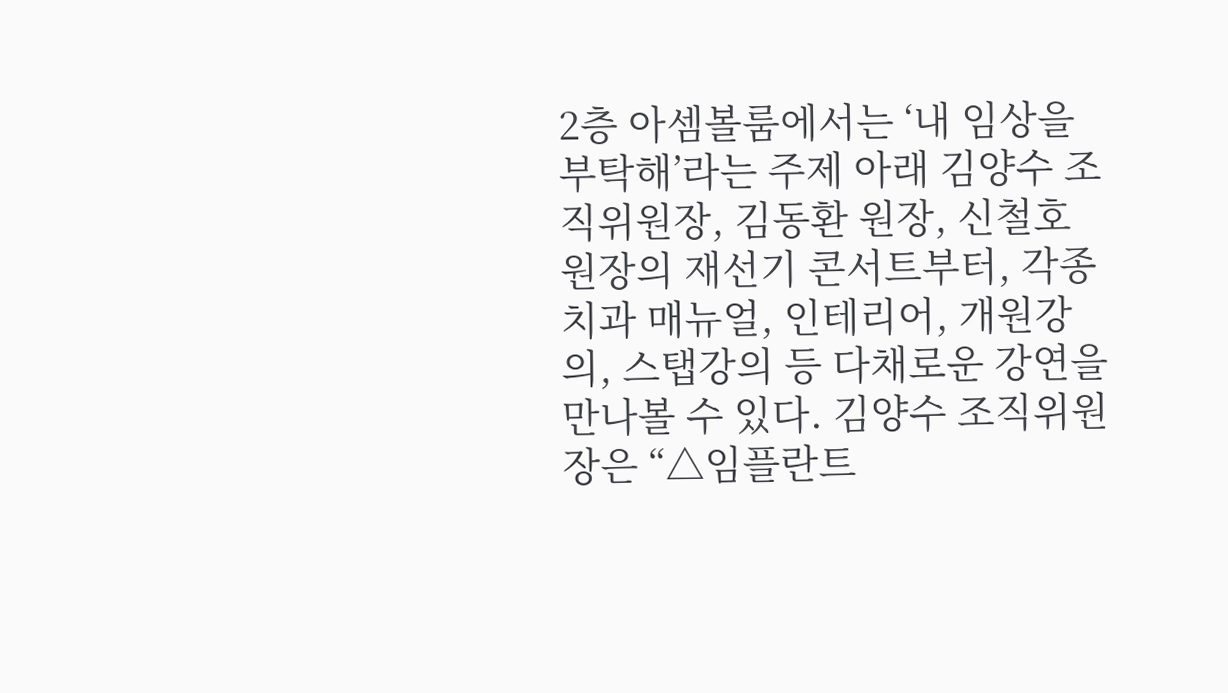2층 아셈볼룸에서는 ‘내 임상을 부탁해’라는 주제 아래 김양수 조직위원장, 김동환 원장, 신철호 원장의 재선기 콘서트부터, 각종 치과 매뉴얼, 인테리어, 개원강의, 스탭강의 등 다채로운 강연을 만나볼 수 있다. 김양수 조직위원장은 “△임플란트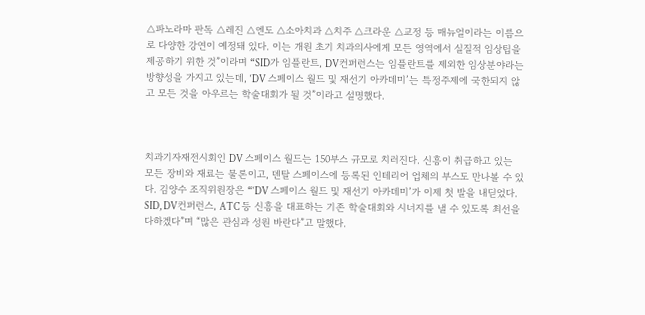△파노라마 판독 △레진 △엔도 △소아치과 △치주 △크라운 △교정 등 매뉴얼이라는 이름으로 다양한 강연이 예정돼 있다. 이는 개원 초기 치과의사에게 모든 영역에서 실질적 임상팁을 제공하기 위한 것”이라며 “SID가 임플란트, DV컨퍼런스는 임플란트를 제외한 임상분야라는 방향성을 가지고 있는데, ‘DV 스페이스 월드 및 재선기 아카데미’는 특정주제에 국한되지 않고 모든 것을 아우르는 학술대회가 될 것”이라고 설명했다.



치과기자재전시회인 DV 스페이스 월드는 150부스 규모로 치러진다. 신흥이 취급하고 있는 모든 장비와 재료는 물론이고, 덴탈 스페이스에 등록된 인테리어 업체의 부스도 만나볼 수 있다. 김양수 조직위원장은 “‘DV 스페이스 월드 및 재선기 아카데미’가 이제 첫 발을 내딛었다. SID, DV컨퍼런스, ATC 등 신흥을 대표하는 기존 학술대회와 시너지를 낼 수 있도록 최선을 다하겠다”며 “많은 관심과 성원 바란다”고 말했다.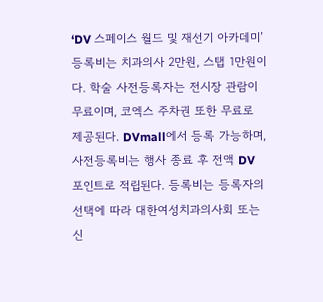‘DV 스페이스 월드 및 재선기 아카데미’ 등록비는 치과의사 2만원, 스탭 1만원이다. 학술 사전등록자는 전시장 관람이 무료이며, 코엑스 주차권 또한 무료로 제공된다. DVmall에서 등록 가능하며, 사전등록비는 행사 종료 후 전액 DV 포인트로 적립된다. 등록비는 등록자의 선택에 따라 대한여성치과의사회 또는 신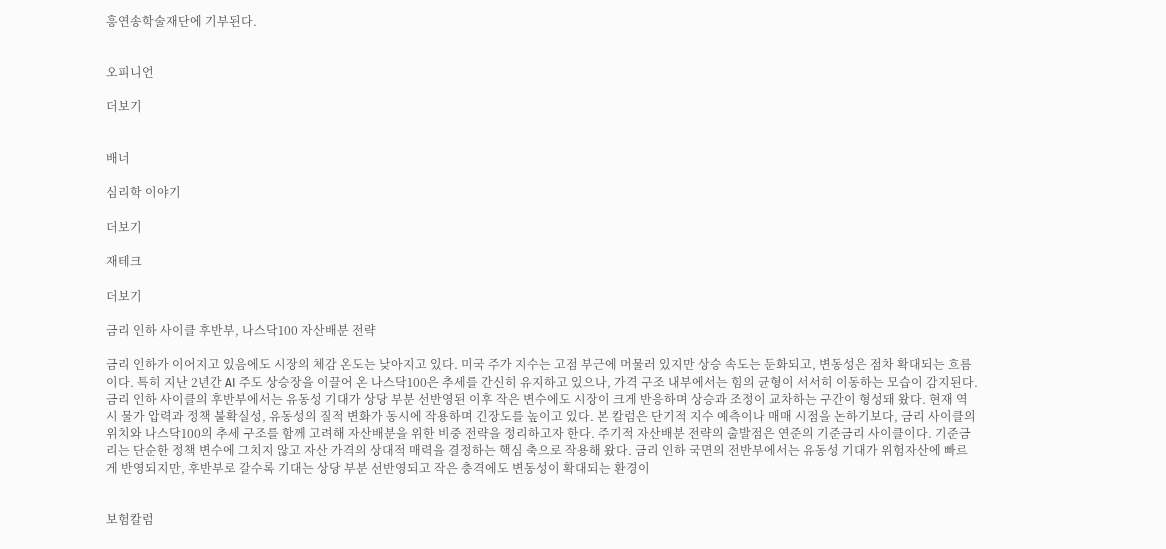흥연송학술재단에 기부된다.


오피니언

더보기


배너

심리학 이야기

더보기

재테크

더보기

금리 인하 사이클 후반부, 나스닥100 자산배분 전략

금리 인하가 이어지고 있음에도 시장의 체감 온도는 낮아지고 있다. 미국 주가 지수는 고점 부근에 머물러 있지만 상승 속도는 둔화되고, 변동성은 점차 확대되는 흐름이다. 특히 지난 2년간 AI 주도 상승장을 이끌어 온 나스닥100은 추세를 간신히 유지하고 있으나, 가격 구조 내부에서는 힘의 균형이 서서히 이동하는 모습이 감지된다. 금리 인하 사이클의 후반부에서는 유동성 기대가 상당 부분 선반영된 이후 작은 변수에도 시장이 크게 반응하며 상승과 조정이 교차하는 구간이 형성돼 왔다. 현재 역시 물가 압력과 정책 불확실성, 유동성의 질적 변화가 동시에 작용하며 긴장도를 높이고 있다. 본 칼럼은 단기적 지수 예측이나 매매 시점을 논하기보다, 금리 사이클의 위치와 나스닥100의 추세 구조를 함께 고려해 자산배분을 위한 비중 전략을 정리하고자 한다. 주기적 자산배분 전략의 출발점은 연준의 기준금리 사이클이다. 기준금리는 단순한 정책 변수에 그치지 않고 자산 가격의 상대적 매력을 결정하는 핵심 축으로 작용해 왔다. 금리 인하 국면의 전반부에서는 유동성 기대가 위험자산에 빠르게 반영되지만, 후반부로 갈수록 기대는 상당 부분 선반영되고 작은 충격에도 변동성이 확대되는 환경이


보험칼럼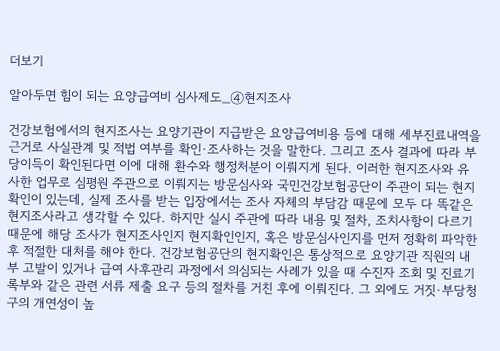더보기

알아두면 힘이 되는 요양급여비 심사제도_④현지조사

건강보험에서의 현지조사는 요양기관이 지급받은 요양급여비용 등에 대해 세부진료내역을 근거로 사실관계 및 적법 여부를 확인·조사하는 것을 말한다. 그리고 조사 결과에 따라 부당이득이 확인된다면 이에 대해 환수와 행정처분이 이뤄지게 된다. 이러한 현지조사와 유사한 업무로 심평원 주관으로 이뤄지는 방문심사와 국민건강보험공단이 주관이 되는 현지확인이 있는데, 실제 조사를 받는 입장에서는 조사 자체의 부담감 때문에 모두 다 똑같은 현지조사라고 생각할 수 있다. 하지만 실시 주관에 따라 내용 및 절차, 조치사항이 다르기 때문에 해당 조사가 현지조사인지 현지확인인지, 혹은 방문심사인지를 먼저 정확히 파악한 후 적절한 대처를 해야 한다. 건강보험공단의 현지확인은 통상적으로 요양기관 직원의 내부 고발이 있거나 급여 사후관리 과정에서 의심되는 사례가 있을 때 수진자 조회 및 진료기록부와 같은 관련 서류 제출 요구 등의 절차를 거친 후에 이뤄진다. 그 외에도 거짓·부당청구의 개연성이 높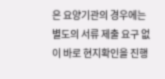은 요양기관의 경우에는 별도의 서류 제출 요구 없이 바로 현지확인을 진행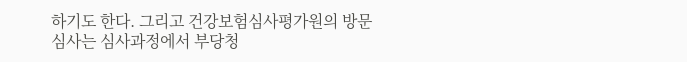하기도 한다. 그리고 건강보험심사평가원의 방문심사는 심사과정에서 부당청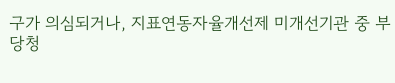구가 의심되거나, 지표연동자율개선제 미개선기관 중 부당청